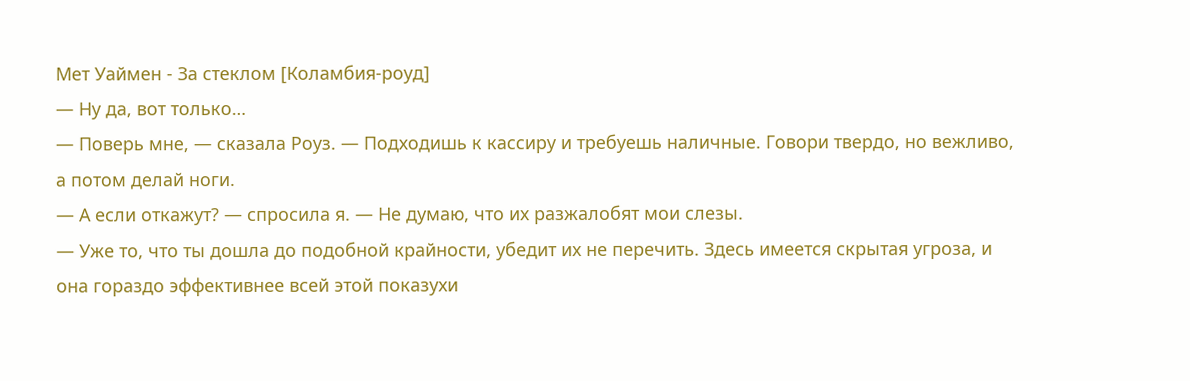Мет Уаймен - За стеклом [Коламбия-роуд]
— Ну да, вот только…
— Поверь мне, — сказала Роуз. — Подходишь к кассиру и требуешь наличные. Говори твердо, но вежливо, а потом делай ноги.
— А если откажут? — спросила я. — Не думаю, что их разжалобят мои слезы.
— Уже то, что ты дошла до подобной крайности, убедит их не перечить. Здесь имеется скрытая угроза, и она гораздо эффективнее всей этой показухи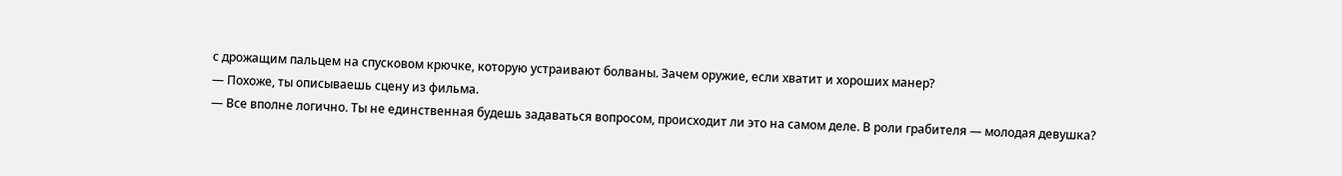с дрожащим пальцем на спусковом крючке, которую устраивают болваны. Зачем оружие, если хватит и хороших манер?
— Похоже, ты описываешь сцену из фильма.
— Все вполне логично. Ты не единственная будешь задаваться вопросом, происходит ли это на самом деле. В роли грабителя — молодая девушка?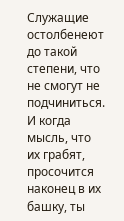Служащие остолбенеют до такой степени, что не смогут не подчиниться. И когда мысль, что их грабят, просочится наконец в их башку, ты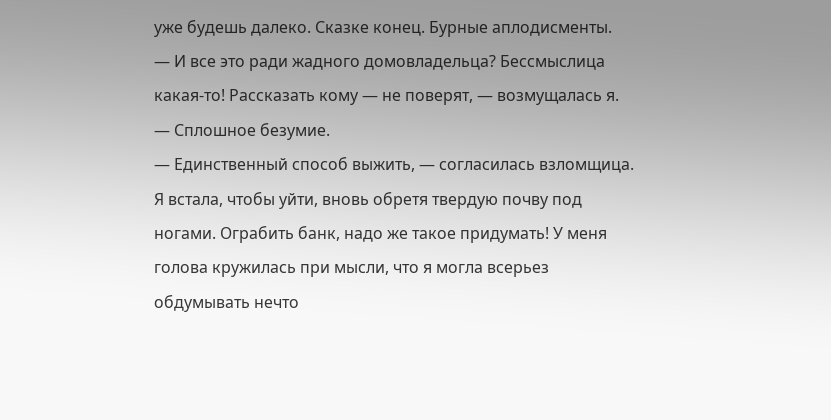уже будешь далеко. Сказке конец. Бурные аплодисменты.
— И все это ради жадного домовладельца? Бессмыслица какая-то! Рассказать кому — не поверят, — возмущалась я. — Сплошное безумие.
— Единственный способ выжить, — согласилась взломщица.
Я встала, чтобы уйти, вновь обретя твердую почву под ногами. Ограбить банк, надо же такое придумать! У меня голова кружилась при мысли, что я могла всерьез обдумывать нечто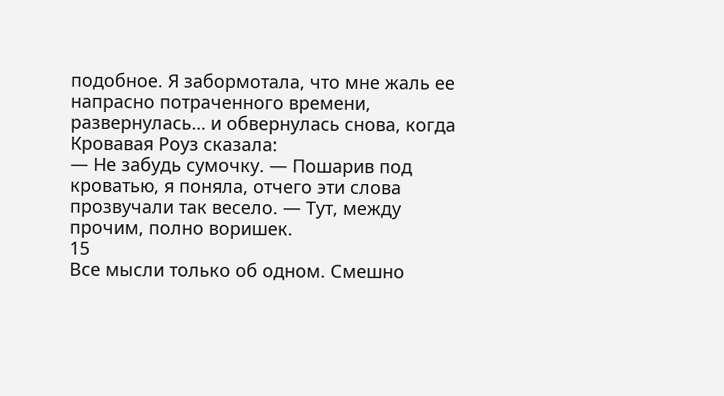подобное. Я забормотала, что мне жаль ее напрасно потраченного времени, развернулась… и обвернулась снова, когда Кровавая Роуз сказала:
— Не забудь сумочку. — Пошарив под кроватью, я поняла, отчего эти слова прозвучали так весело. — Тут, между прочим, полно воришек.
15
Все мысли только об одном. Смешно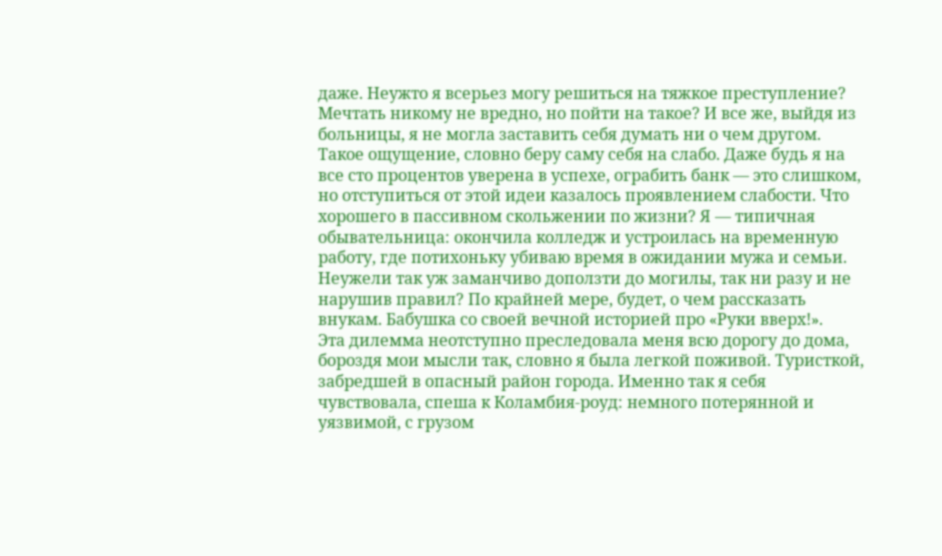даже. Неужто я всерьез могу решиться на тяжкое преступление? Мечтать никому не вредно, но пойти на такое? И все же, выйдя из больницы, я не могла заставить себя думать ни о чем другом. Такое ощущение, словно беру саму себя на слабо. Даже будь я на все сто процентов уверена в успехе, ограбить банк — это слишком, но отступиться от этой идеи казалось проявлением слабости. Что хорошего в пассивном скольжении по жизни? Я — типичная обывательница: окончила колледж и устроилась на временную работу, где потихоньку убиваю время в ожидании мужа и семьи. Неужели так уж заманчиво доползти до могилы, так ни разу и не нарушив правил? По крайней мере, будет, о чем рассказать внукам. Бабушка со своей вечной историей про «Руки вверх!».
Эта дилемма неотступно преследовала меня всю дорогу до дома, бороздя мои мысли так, словно я была легкой поживой. Туристкой, забредшей в опасный район города. Именно так я себя чувствовала, спеша к Коламбия-роуд: немного потерянной и уязвимой, с грузом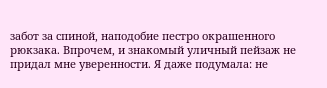забот за спиной, наподобие пестро окрашенного рюкзака. Впрочем, и знакомый уличный пейзаж не придал мне уверенности. Я даже подумала: не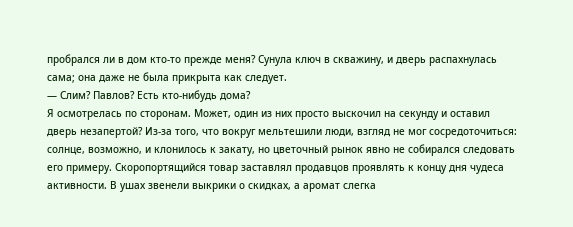пробрался ли в дом кто-то прежде меня? Сунула ключ в скважину, и дверь распахнулась сама; она даже не была прикрыта как следует.
— Слим? Павлов? Есть кто-нибудь дома?
Я осмотрелась по сторонам. Может, один из них просто выскочил на секунду и оставил дверь незапертой? Из-за того, что вокруг мельтешили люди, взгляд не мог сосредоточиться: солнце, возможно, и клонилось к закату, но цветочный рынок явно не собирался следовать его примеру. Скоропортящийся товар заставлял продавцов проявлять к концу дня чудеса активности. В ушах звенели выкрики о скидках, а аромат слегка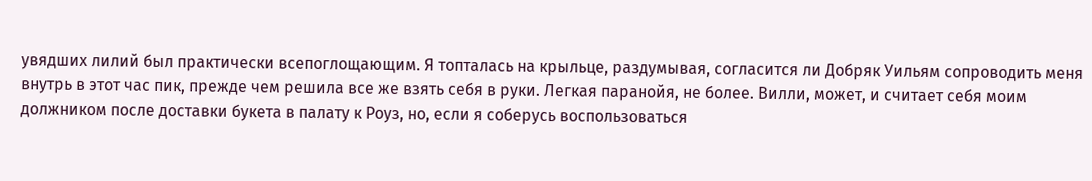увядших лилий был практически всепоглощающим. Я топталась на крыльце, раздумывая, согласится ли Добряк Уильям сопроводить меня внутрь в этот час пик, прежде чем решила все же взять себя в руки. Легкая паранойя, не более. Вилли, может, и считает себя моим должником после доставки букета в палату к Роуз, но, если я соберусь воспользоваться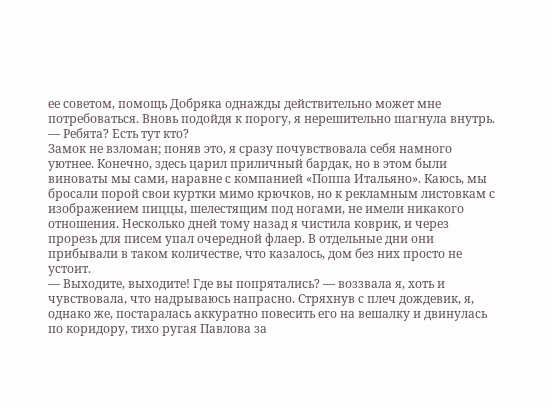ее советом, помощь Добряка однажды действительно может мне потребоваться. Вновь подойдя к порогу, я нерешительно шагнула внутрь.
— Ребята? Есть тут кто?
Замок не взломан; поняв это, я сразу почувствовала себя намного уютнее. Конечно, здесь царил приличный бардак, но в этом были виноваты мы сами, наравне с компанией «Поппа Итальяно». Каюсь, мы бросали порой свои куртки мимо крючков, но к рекламным листовкам с изображением пиццы, шелестящим под ногами, не имели никакого отношения. Несколько дней тому назад я чистила коврик, и через прорезь для писем упал очередной флаер. В отдельные дни они прибывали в таком количестве, что казалось, дом без них просто не устоит.
— Выходите, выходите! Где вы попрятались? — воззвала я, хоть и чувствовала, что надрываюсь напрасно. Стряхнув с плеч дождевик, я, однако же, постаралась аккуратно повесить его на вешалку и двинулась по коридору, тихо ругая Павлова за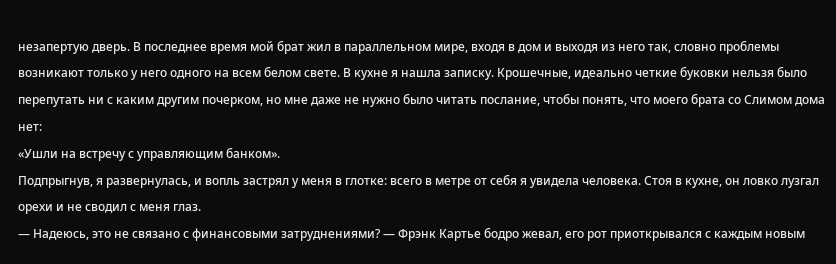незапертую дверь. В последнее время мой брат жил в параллельном мире, входя в дом и выходя из него так, словно проблемы возникают только у него одного на всем белом свете. В кухне я нашла записку. Крошечные, идеально четкие буковки нельзя было перепутать ни с каким другим почерком, но мне даже не нужно было читать послание, чтобы понять, что моего брата со Слимом дома нет:
«Ушли на встречу с управляющим банком».
Подпрыгнув, я развернулась, и вопль застрял у меня в глотке: всего в метре от себя я увидела человека. Стоя в кухне, он ловко лузгал орехи и не сводил с меня глаз.
— Надеюсь, это не связано с финансовыми затруднениями? — Фрэнк Картье бодро жевал, его рот приоткрывался с каждым новым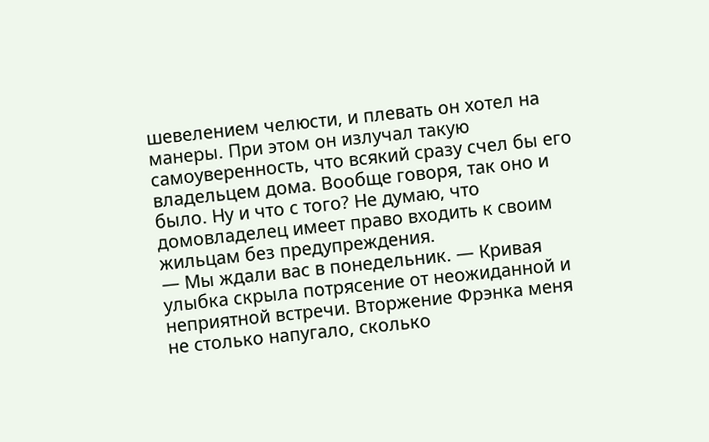шевелением челюсти, и плевать он хотел на манеры. При этом он излучал такую самоуверенность, что всякий сразу счел бы его владельцем дома. Вообще говоря, так оно и было. Ну и что с того? Не думаю, что домовладелец имеет право входить к своим жильцам без предупреждения.
— Мы ждали вас в понедельник. — Кривая улыбка скрыла потрясение от неожиданной и неприятной встречи. Вторжение Фрэнка меня не столько напугало, сколько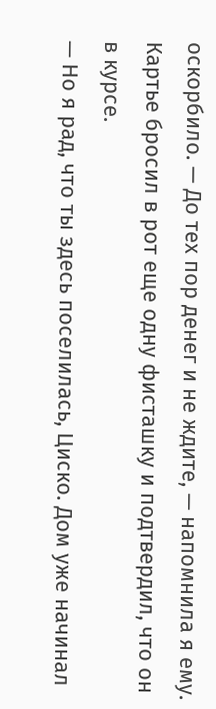оскорбило. — До тех пор денег и не ждите, — напомнила я ему.
Картье бросил в рот еще одну фисташку и подтвердил, что он в курсе.
— Но я рад, что ты здесь поселилась, Циско. Дом уже начинал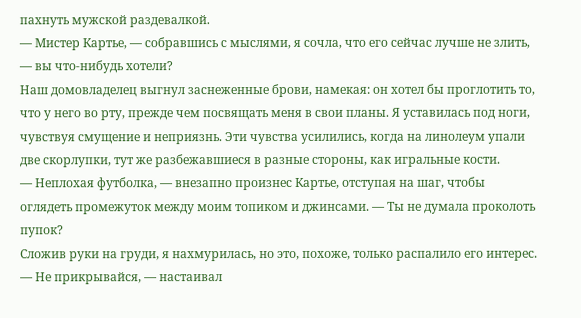пахнуть мужской раздевалкой.
— Мистер Картье, — собравшись с мыслями, я сочла, что его сейчас лучше не злить, — вы что-нибудь хотели?
Наш домовладелец выгнул заснеженные брови, намекая: он хотел бы проглотить то, что у него во рту, прежде чем посвящать меня в свои планы. Я уставилась под ноги, чувствуя смущение и неприязнь. Эти чувства усилились, когда на линолеум упали две скорлупки, тут же разбежавшиеся в разные стороны, как игральные кости.
— Неплохая футболка, — внезапно произнес Картье, отступая на шаг, чтобы оглядеть промежуток между моим топиком и джинсами. — Ты не думала проколоть пупок?
Сложив руки на груди, я нахмурилась, но это, похоже, только распалило его интерес.
— Не прикрывайся, — настаивал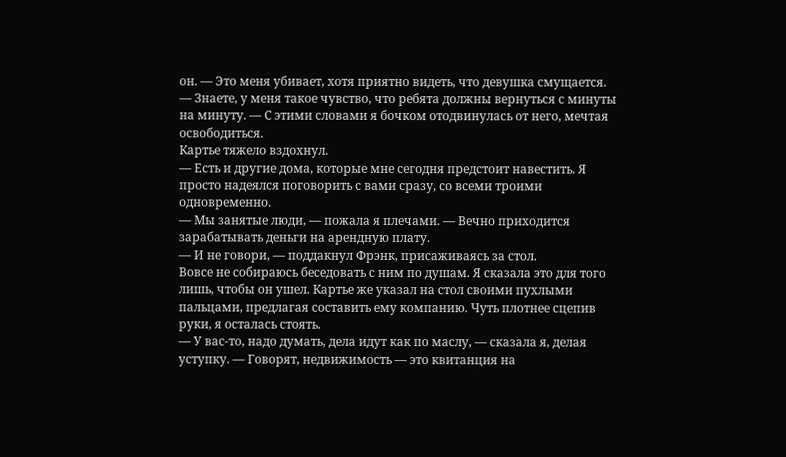он. — Это меня убивает, хотя приятно видеть, что девушка смущается.
— Знаете, у меня такое чувство, что ребята должны вернуться с минуты на минуту. — С этими словами я бочком отодвинулась от него, мечтая освободиться.
Картье тяжело вздохнул.
— Есть и другие дома, которые мне сегодня предстоит навестить. Я просто надеялся поговорить с вами сразу, со всеми троими одновременно.
— Мы занятые люди, — пожала я плечами. — Вечно приходится зарабатывать деньги на арендную плату.
— И не говори, — поддакнул Фрэнк, присаживаясь за стол.
Вовсе не собираюсь беседовать с ним по душам. Я сказала это для того лишь, чтобы он ушел. Картье же указал на стол своими пухлыми пальцами, предлагая составить ему компанию. Чуть плотнее сцепив руки, я осталась стоять.
— У вас-то, надо думать, дела идут как по маслу, — сказала я, делая уступку. — Говорят, недвижимость — это квитанция на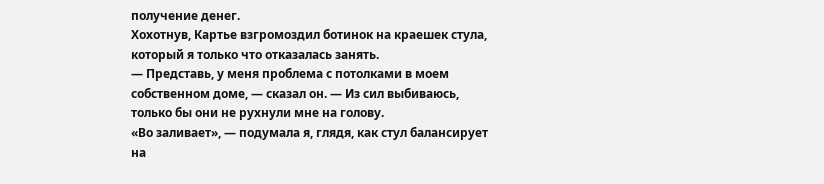получение денег.
Хохотнув, Картье взгромоздил ботинок на краешек стула, который я только что отказалась занять.
— Представь, у меня проблема с потолками в моем собственном доме, — сказал он. — Из сил выбиваюсь, только бы они не рухнули мне на голову.
«Во заливает», — подумала я, глядя, как стул балансирует на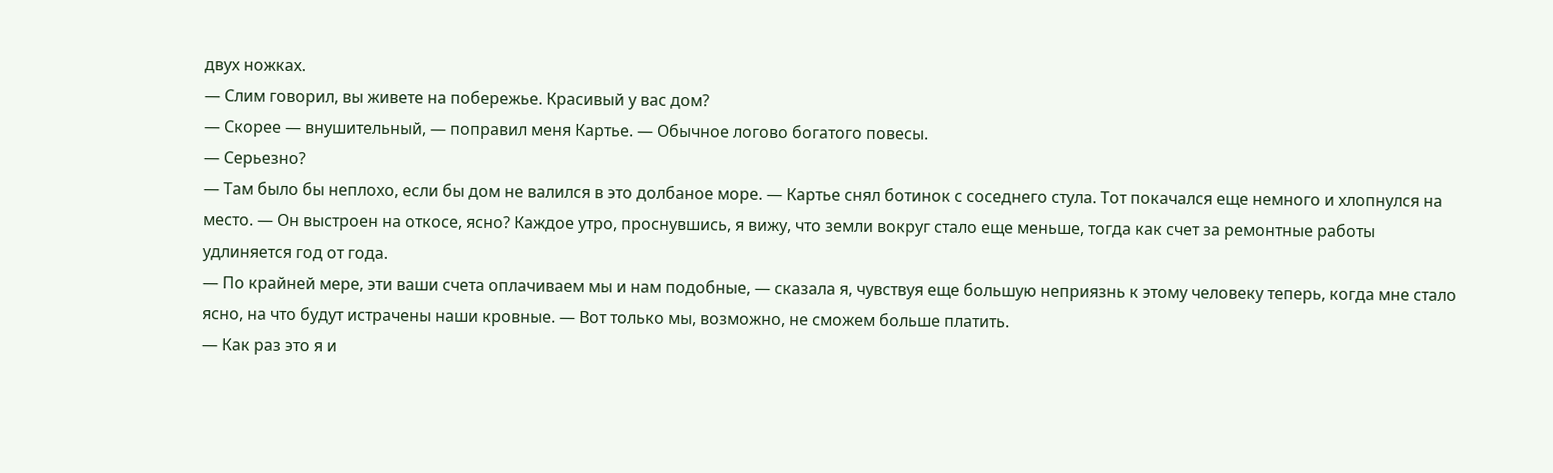двух ножках.
— Слим говорил, вы живете на побережье. Красивый у вас дом?
— Скорее — внушительный, — поправил меня Картье. — Обычное логово богатого повесы.
— Серьезно?
— Там было бы неплохо, если бы дом не валился в это долбаное море. — Картье снял ботинок с соседнего стула. Тот покачался еще немного и хлопнулся на место. — Он выстроен на откосе, ясно? Каждое утро, проснувшись, я вижу, что земли вокруг стало еще меньше, тогда как счет за ремонтные работы удлиняется год от года.
— По крайней мере, эти ваши счета оплачиваем мы и нам подобные, — сказала я, чувствуя еще большую неприязнь к этому человеку теперь, когда мне стало ясно, на что будут истрачены наши кровные. — Вот только мы, возможно, не сможем больше платить.
— Как раз это я и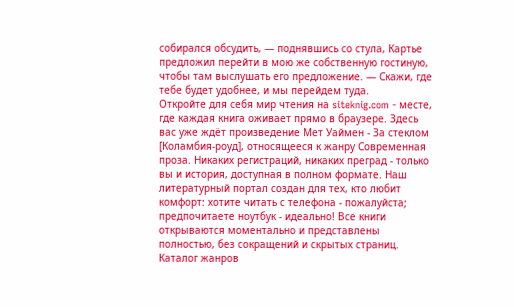собирался обсудить, — поднявшись со стула, Картье предложил перейти в мою же собственную гостиную, чтобы там выслушать его предложение. — Скажи, где тебе будет удобнее, и мы перейдем туда.
Откройте для себя мир чтения на siteknig.com - месте, где каждая книга оживает прямо в браузере. Здесь вас уже ждёт произведение Мет Уаймен - За стеклом [Коламбия-роуд], относящееся к жанру Современная проза. Никаких регистраций, никаких преград - только вы и история, доступная в полном формате. Наш литературный портал создан для тех, кто любит комфорт: хотите читать с телефона - пожалуйста; предпочитаете ноутбук - идеально! Все книги открываются моментально и представлены полностью, без сокращений и скрытых страниц. Каталог жанров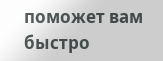поможет вам быстро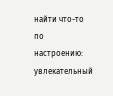найти что-то по настроению: увлекательный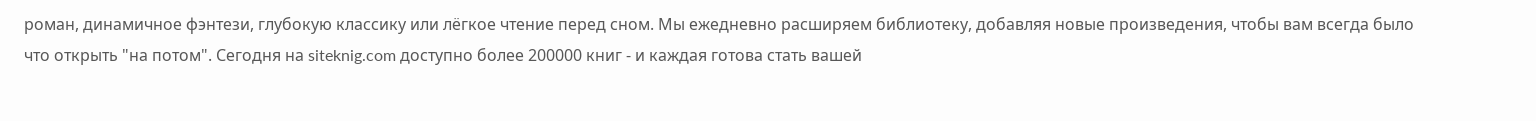роман, динамичное фэнтези, глубокую классику или лёгкое чтение перед сном. Мы ежедневно расширяем библиотеку, добавляя новые произведения, чтобы вам всегда было что открыть "на потом". Сегодня на siteknig.com доступно более 200000 книг - и каждая готова стать вашей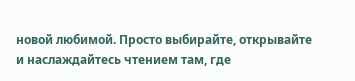новой любимой. Просто выбирайте, открывайте и наслаждайтесь чтением там, где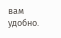вам удобно.